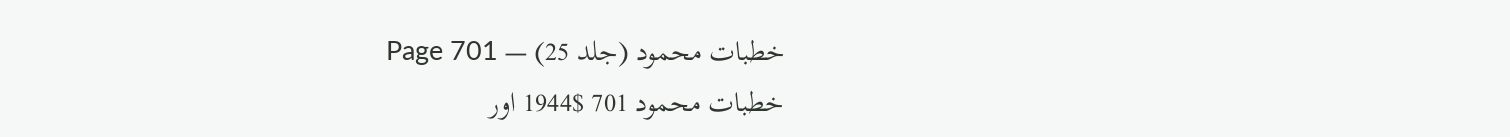خطبات محمود (جلد 25) — Page 701
خطبات محمود 701 $1944 اور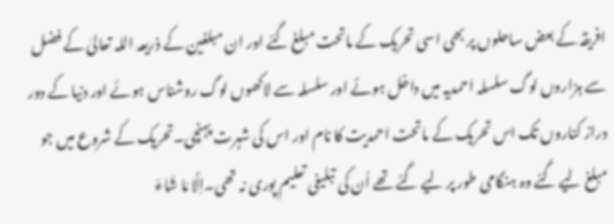افریقہ کے بعض ساحلوں پر بھی اسی تحریک کے ماتحت مبلغ گئے اور ان مبلغین کے ذریعہ اللہ تعالیٰ کے فضل سے ہزاروں لوگ سلسلہ احمدیہ میں داخل ہوئے اور سلسلہ سے لاکھوں لوگ روشناس ہوئے اور دنیا کے دور دراز کناروں تک اس تحریک کے ماتحت احمدیت کا نام اور اس کی شہرت پہنچی۔تحریک کے شروع میں جو مبلغ لیے گئے وہ ہنگامی طور پر لیے گئے تھے اُن کی تبلیغی تعلیم پوری نہ تھی۔اِلَّا مَا شَاءَ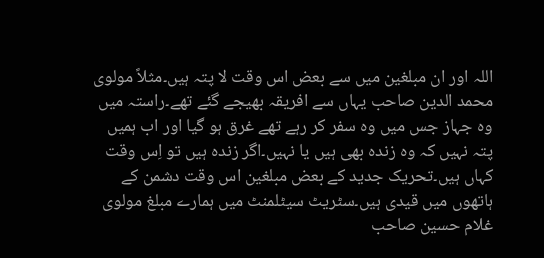اللہ اور ان مبلغین میں سے بعض اس وقت لا پتہ ہیں۔مثلاً مولوی محمد الدین صاحب یہاں سے افریقہ بھیجے گئے تھے۔راستہ میں وہ جہاز جس میں وہ سفر کر رہے تھے غرق ہو گیا اور اب ہمیں پتہ نہیں کہ وہ زندہ بھی ہیں یا نہیں۔اگر زندہ ہیں تو اِس وقت کہاں ہیں۔تحریک جدید کے بعض مبلغین اس وقت دشمن کے ہاتھوں میں قیدی ہیں۔سٹریٹ سیٹلمنٹ میں ہمارے مبلغ مولوی غلام حسین صاحب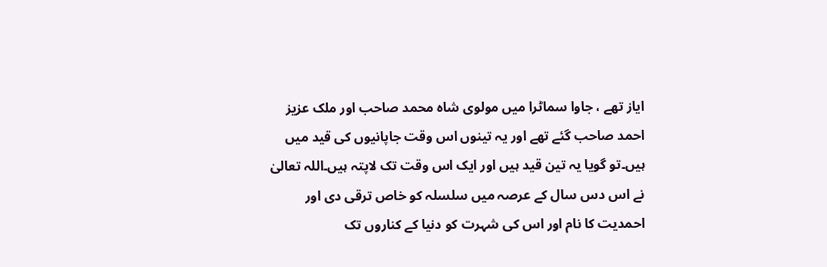ایاز تھے ، جاوا سماٹرا میں مولوی شاہ محمد صاحب اور ملک عزیز احمد صاحب گئے تھے اور یہ تینوں اس وقت جاپانیوں کی قید میں ہیں۔تو گویا یہ تین قید ہیں اور ایک اس وقت تک لاپتہ ہیں۔اللہ تعالیٰ نے اس دس سال کے عرصہ میں سلسلہ کو خاص ترقی دی اور احمدیت کا نام اور اس کی شہرت کو دنیا کے کناروں تک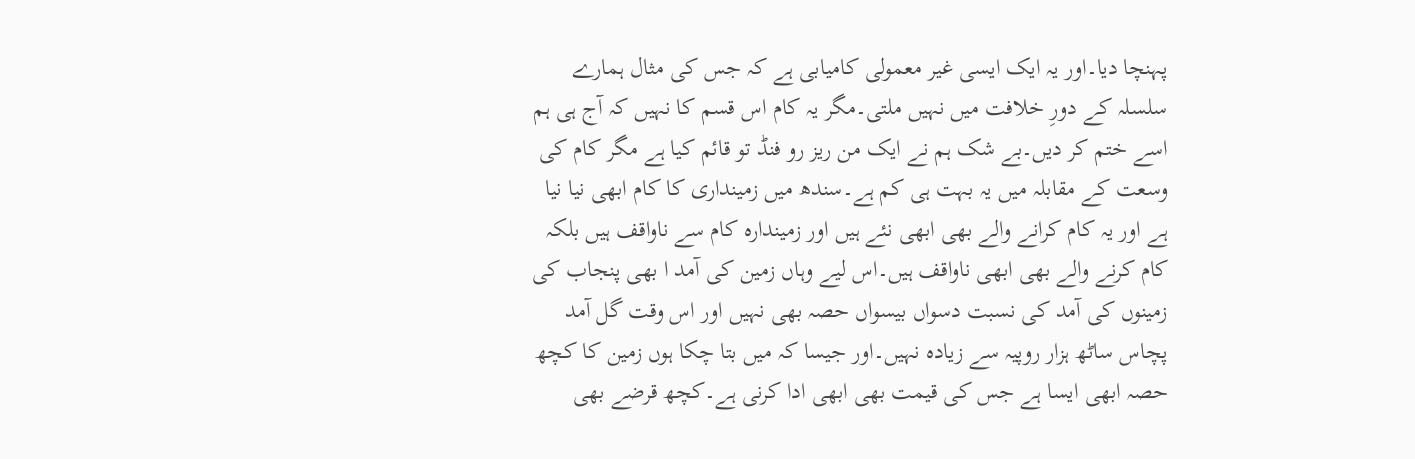پہنچا دیا۔اور یہ ایک ایسی غیر معمولی کامیابی ہے کہ جس کی مثال ہمارے سلسلہ کے دورِ خلافت میں نہیں ملتی۔مگر یہ کام اس قسم کا نہیں کہ آج ہی ہم اسے ختم کر دیں۔بے شک ہم نے ایک من ریز رو فنڈ تو قائم کیا ہے مگر کام کی وسعت کے مقابلہ میں یہ بہت ہی کم ہے۔سندھ میں زمینداری کا کام ابھی نیا نیا ہے اور یہ کام کرانے والے بھی ابھی نئے ہیں اور زمیندارہ کام سے ناواقف ہیں بلکہ کام کرنے والے بھی ابھی ناواقف ہیں۔اس لیے وہاں زمین کی آمد ا بھی پنجاب کی زمینوں کی آمد کی نسبت دسواں بیسواں حصہ بھی نہیں اور اس وقت گل آمد پچاس ساٹھ ہزار روپیہ سے زیادہ نہیں۔اور جیسا کہ میں بتا چکا ہوں زمین کا کچھ حصہ ابھی ایسا ہے جس کی قیمت بھی ابھی ادا کرنی ہے۔کچھ قرضے بھی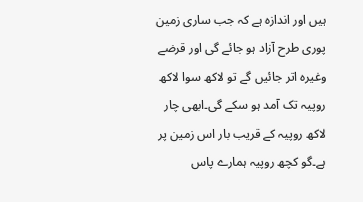ہیں اور اندازہ ہے کہ جب ساری زمین پوری طرح آزاد ہو جائے گی اور قرضے وغیرہ اتر جائیں گے تو لاکھ سوا لاکھ روپیہ تک آمد ہو سکے گی۔ابھی چار لاکھ روپیہ کے قریب بار اس زمین پر ہے۔گو کچھ روپیہ ہمارے پاس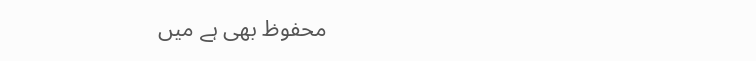محفوظ بھی ہے میں